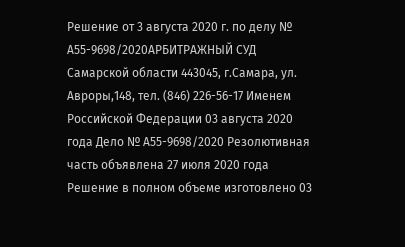Решение от 3 августа 2020 г. по делу № А55-9698/2020АРБИТРАЖНЫЙ СУД Самарской области 443045, г.Самара, ул. Авроры,148, тел. (846) 226-56-17 Именем Российской Федерации 03 августа 2020 года Дело № А55-9698/2020 Резолютивная часть объявлена 27 июля 2020 года Решение в полном объеме изготовлено 03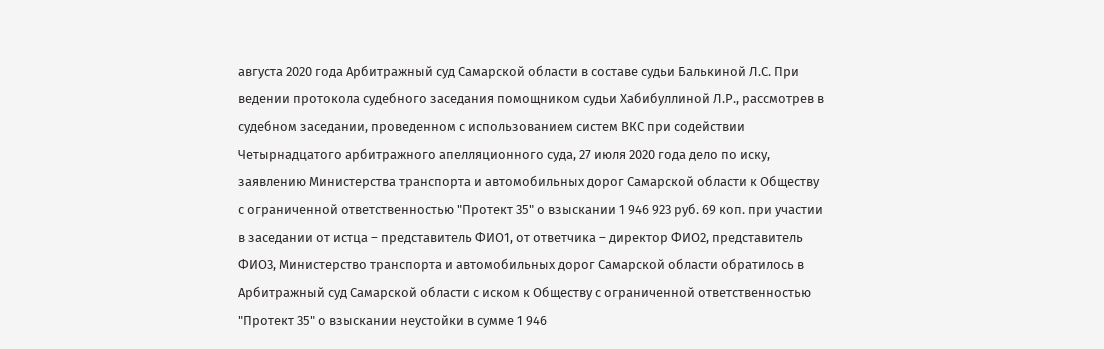августа 2020 года Арбитражный суд Самарской области в составе судьи Балькиной Л.С. При ведении протокола судебного заседания помощником судьи Хабибуллиной Л.Р., рассмотрев в судебном заседании, проведенном с использованием систем ВКС при содействии Четырнадцатого арбитражного апелляционного суда, 27 июля 2020 года дело по иску, заявлению Министерства транспорта и автомобильных дорог Самарской области к Обществу с ограниченной ответственностью "Протект 35" о взыскании 1 946 923 руб. 69 коп. при участии в заседании от истца – представитель ФИО1, от ответчика – директор ФИО2, представитель ФИО3, Министерство транспорта и автомобильных дорог Самарской области обратилось в Арбитражный суд Самарской области с иском к Обществу с ограниченной ответственностью "Протект 35" о взыскании неустойки в сумме 1 946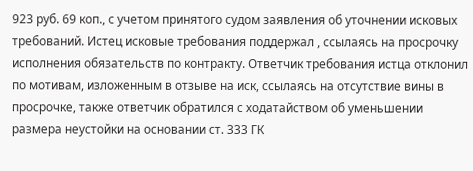923 руб. 69 коп., с учетом принятого судом заявления об уточнении исковых требований. Истец исковые требования поддержал , ссылаясь на просрочку исполнения обязательств по контракту. Ответчик требования истца отклонил по мотивам, изложенным в отзыве на иск, ссылаясь на отсутствие вины в просрочке, также ответчик обратился с ходатайством об уменьшении размера неустойки на основании ст. 333 ГК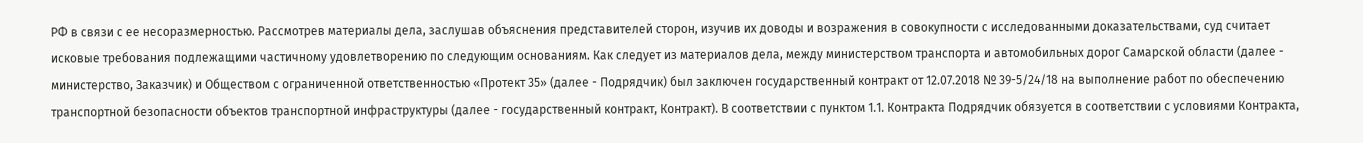РФ в связи с ее несоразмерностью. Рассмотрев материалы дела, заслушав объяснения представителей сторон, изучив их доводы и возражения в совокупности с исследованными доказательствами, суд считает исковые требования подлежащими частичному удовлетворению по следующим основаниям. Как следует из материалов дела, между министерством транспорта и автомобильных дорог Самарской области (далее - министерство, Заказчик) и Обществом с ограниченной ответственностью «Протект 35» (далее - Подрядчик) был заключен государственный контракт от 12.07.2018 № 39-5/24/18 на выполнение работ по обеспечению транспортной безопасности объектов транспортной инфраструктуры (далее - государственный контракт, Контракт). В соответствии с пунктом 1.1. Контракта Подрядчик обязуется в соответствии с условиями Контракта,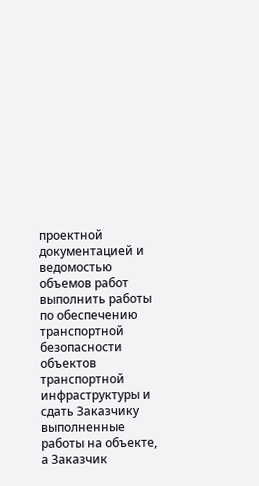проектной документацией и ведомостью объемов работ выполнить работы по обеспечению транспортной безопасности объектов транспортной инфраструктуры и сдать Заказчику выполненные работы на объекте, а Заказчик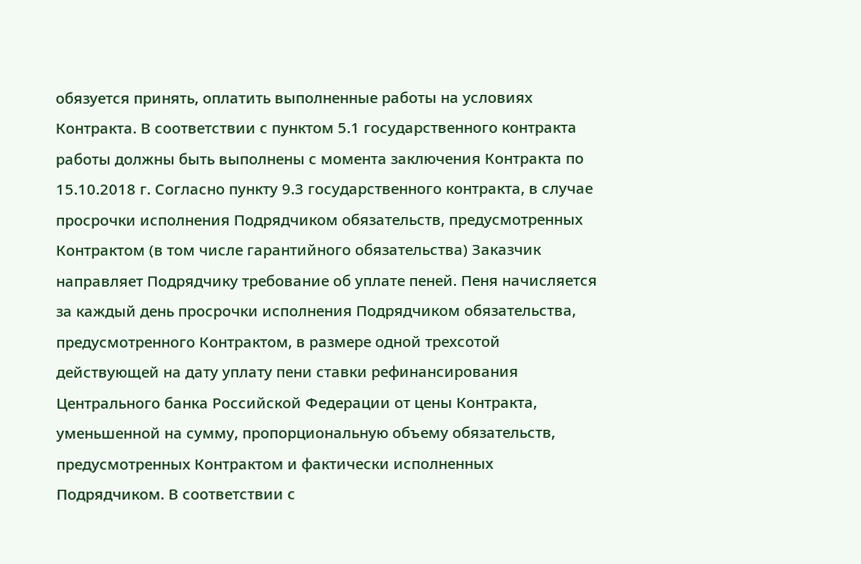обязуется принять, оплатить выполненные работы на условиях Контракта. В соответствии с пунктом 5.1 государственного контракта работы должны быть выполнены с момента заключения Контракта по 15.10.2018 г. Согласно пункту 9.3 государственного контракта, в случае просрочки исполнения Подрядчиком обязательств, предусмотренных Контрактом (в том числе гарантийного обязательства) Заказчик направляет Подрядчику требование об уплате пеней. Пеня начисляется за каждый день просрочки исполнения Подрядчиком обязательства, предусмотренного Контрактом, в размере одной трехсотой действующей на дату уплату пени ставки рефинансирования Центрального банка Российской Федерации от цены Контракта, уменьшенной на сумму, пропорциональную объему обязательств, предусмотренных Контрактом и фактически исполненных Подрядчиком. В соответствии с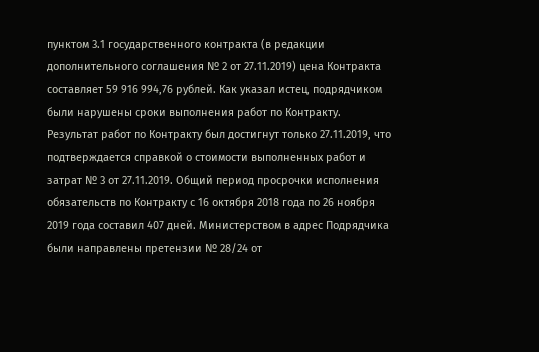пунктом 3.1 государственного контракта (в редакции дополнительного соглашения № 2 от 27.11.2019) цена Контракта составляет 59 916 994,76 рублей. Как указал истец, подрядчиком были нарушены сроки выполнения работ по Контракту. Результат работ по Контракту был достигнут только 27.11.2019, что подтверждается справкой о стоимости выполненных работ и затрат № 3 от 27.11.2019. Общий период просрочки исполнения обязательств по Контракту с 16 октября 2018 года по 26 ноября 2019 года составил 407 дней. Министерством в адрес Подрядчика были направлены претензии № 28/24 от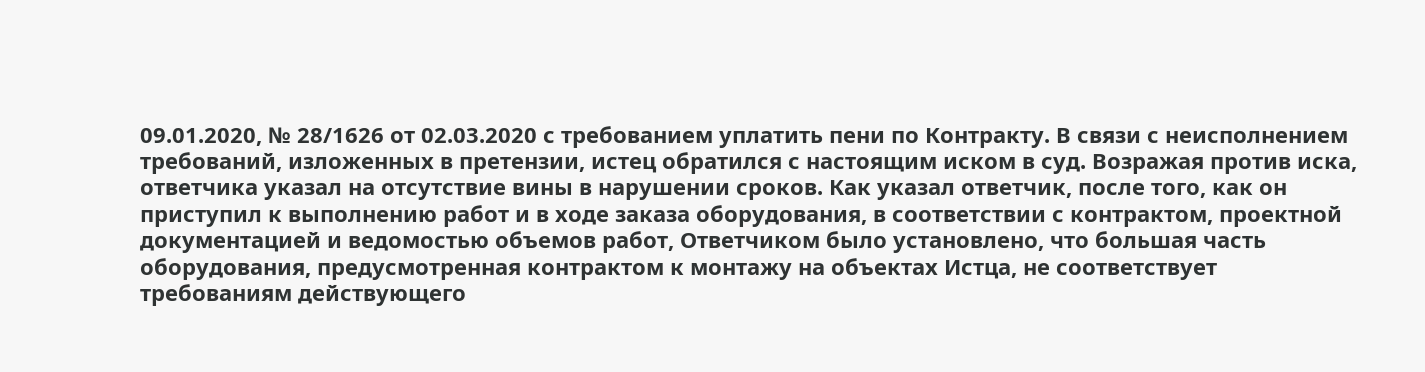09.01.2020, № 28/1626 от 02.03.2020 с требованием уплатить пени по Контракту. В связи с неисполнением требований, изложенных в претензии, истец обратился с настоящим иском в суд. Возражая против иска, ответчика указал на отсутствие вины в нарушении сроков. Как указал ответчик, после того, как он приступил к выполнению работ и в ходе заказа оборудования, в соответствии с контрактом, проектной документацией и ведомостью объемов работ, Ответчиком было установлено, что большая часть оборудования, предусмотренная контрактом к монтажу на объектах Истца, не соответствует требованиям действующего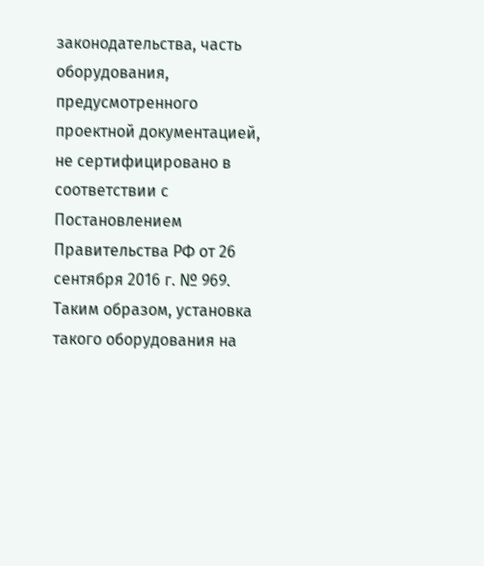законодательства, часть оборудования, предусмотренного проектной документацией, не сертифицировано в соответствии с Постановлением Правительства РФ от 26 сентября 2016 г. № 969. Таким образом, установка такого оборудования на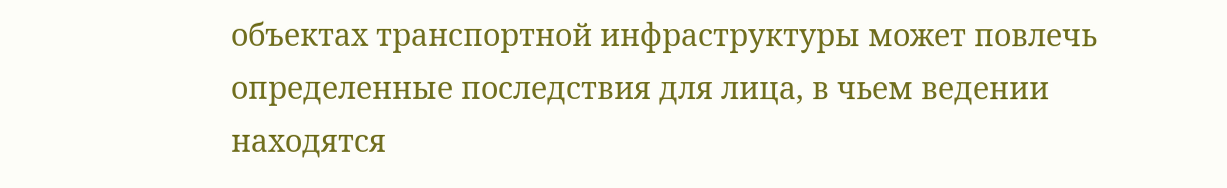объектах транспортной инфраструктуры может повлечь определенные последствия для лица, в чьем ведении находятся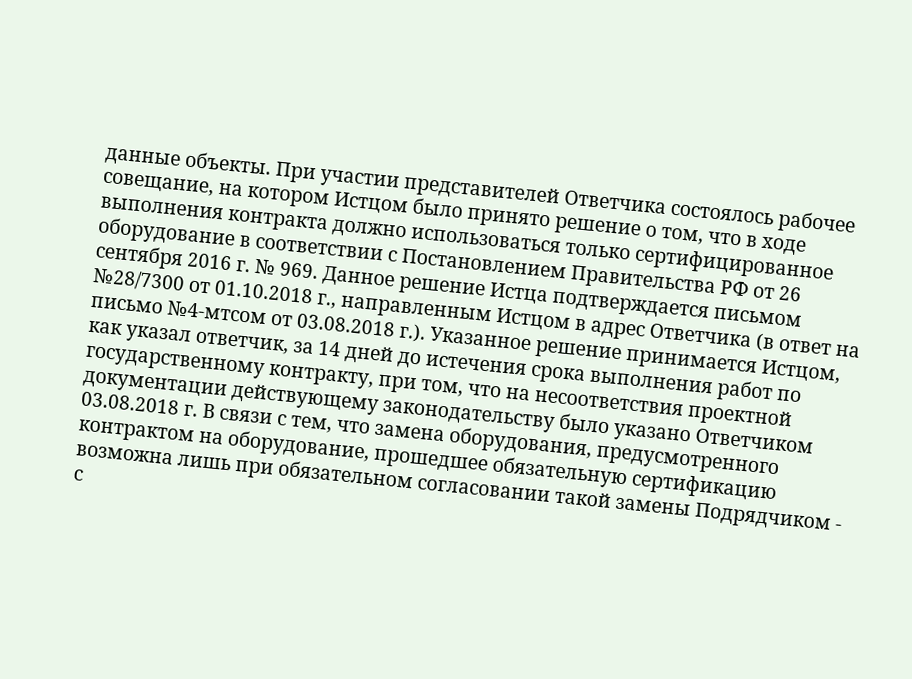данные объекты. При участии представителей Ответчика состоялось рабочее совещание, на котором Истцом было принято решение о том, что в ходе выполнения контракта должно использоваться только сертифицированное оборудование в соответствии с Постановлением Правительства РФ от 26 сентября 2016 г. № 969. Данное решение Истца подтверждается письмом №28/7300 от 01.10.2018 г., направленным Истцом в адрес Ответчика (в ответ на письмо №4-мтсом от 03.08.2018 г.). Указанное решение принимается Истцом, как указал ответчик, за 14 дней до истечения срока выполнения работ по государственному контракту, при том, что на несоответствия проектной документации действующему законодательству было указано Ответчиком 03.08.2018 г. В связи с тем, что замена оборудования, предусмотренного контрактом на оборудование, прошедшее обязательную сертификацию возможна лишь при обязательном согласовании такой замены Подрядчиком - с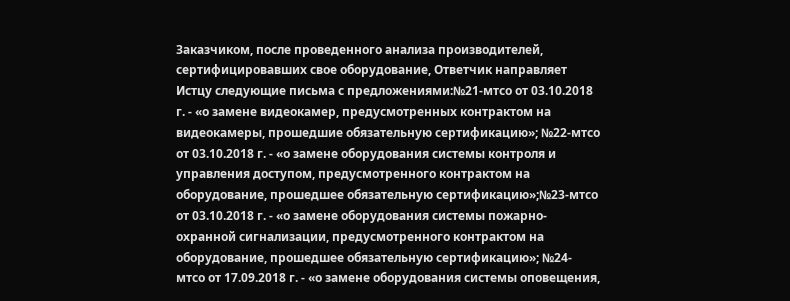Заказчиком, после проведенного анализа производителей, сертифицировавших свое оборудование, Ответчик направляет Истцу следующие письма с предложениями:№21-мтсо от 03.10.2018 г. - «о замене видеокамер, предусмотренных контрактом на видеокамеры, прошедшие обязательную сертификацию»; №22-мтсо от 03.10.2018 г. - «о замене оборудования системы контроля и управления доступом, предусмотренного контрактом на оборудование, прошедшее обязательную сертификацию»;№23-мтсо от 03.10.2018 г. - «о замене оборудования системы пожарно-охранной сигнализации, предусмотренного контрактом на оборудование, прошедшее обязательную сертификацию»; №24-мтсо от 17.09.2018 г. - «о замене оборудования системы оповещения,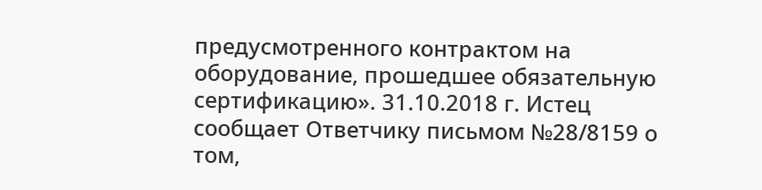предусмотренного контрактом на оборудование, прошедшее обязательную сертификацию». 31.10.2018 г. Истец сообщает Ответчику письмом №28/8159 о том,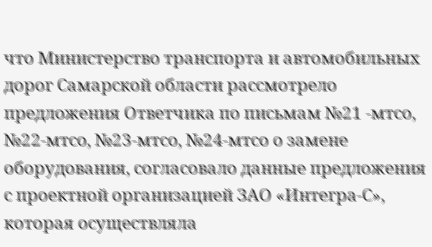что Министерство транспорта и автомобильных дорог Самарской области рассмотрело предложения Ответчика по письмам №21 -мтсо, №22-мтсо, №23-мтсо, №24-мтсо о замене оборудования, согласовало данные предложения с проектной организацией ЗАО «Интегра-С», которая осуществляла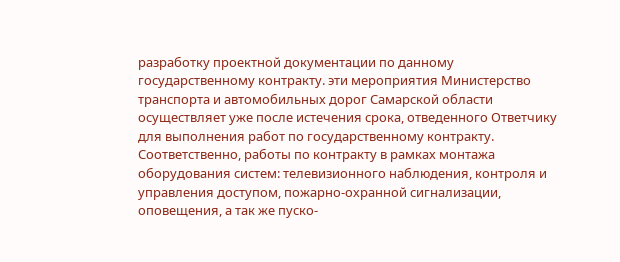разработку проектной документации по данному государственному контракту. эти мероприятия Министерство транспорта и автомобильных дорог Самарской области осуществляет уже после истечения срока, отведенного Ответчику для выполнения работ по государственному контракту. Соответственно, работы по контракту в рамках монтажа оборудования систем: телевизионного наблюдения, контроля и управления доступом, пожарно-охранной сигнализации, оповещения, а так же пуско-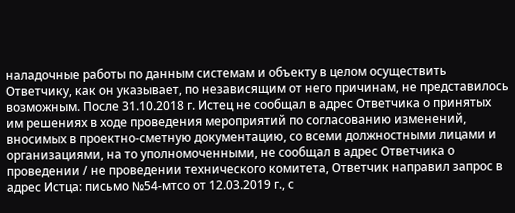наладочные работы по данным системам и объекту в целом осуществить Ответчику, как он указывает, по независящим от него причинам, не представилось возможным. После 31.10.2018 г. Истец не сообщал в адрес Ответчика о принятых им решениях в ходе проведения мероприятий по согласованию изменений, вносимых в проектно-сметную документацию, со всеми должностными лицами и организациями, на то уполномоченными, не сообщал в адрес Ответчика о проведении / не проведении технического комитета, Ответчик направил запрос в адрес Истца: письмо №54-мтсо от 12.03.2019 г., с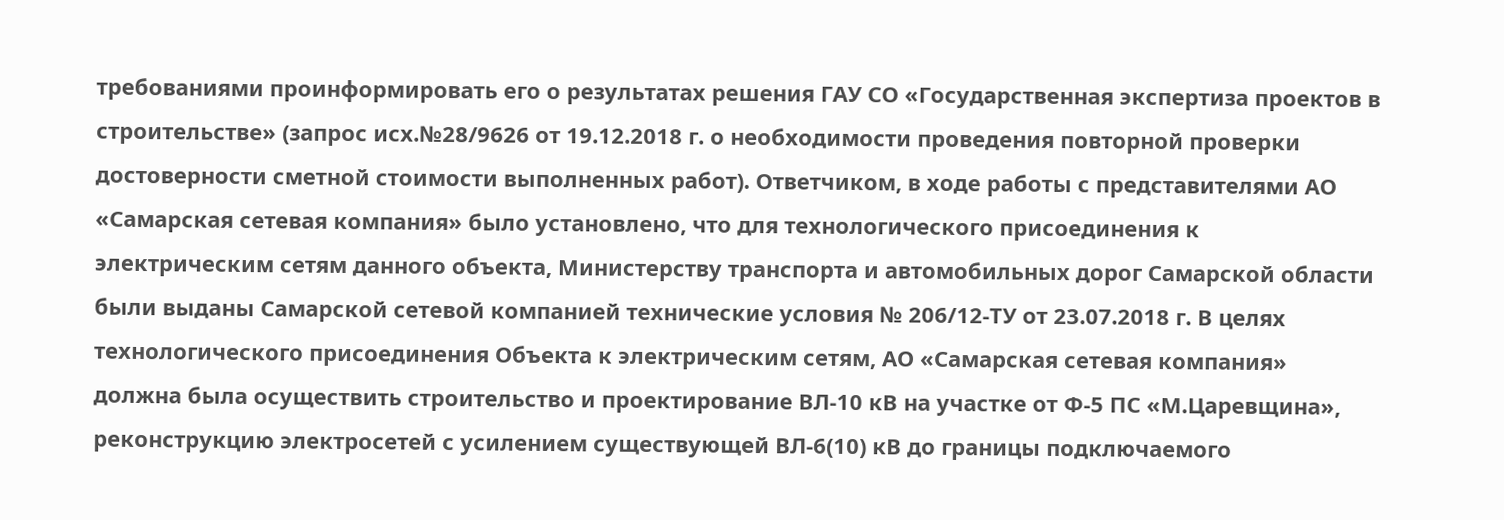требованиями проинформировать его о результатах решения ГАУ СО «Государственная экспертиза проектов в строительстве» (запрос исх.№28/9626 от 19.12.2018 г. о необходимости проведения повторной проверки достоверности сметной стоимости выполненных работ). Ответчиком, в ходе работы с представителями АО «Самарская сетевая компания» было установлено, что для технологического присоединения к электрическим сетям данного объекта, Министерству транспорта и автомобильных дорог Самарской области были выданы Самарской сетевой компанией технические условия № 206/12-ТУ от 23.07.2018 г. В целях технологического присоединения Объекта к электрическим сетям, АО «Самарская сетевая компания» должна была осуществить строительство и проектирование ВЛ-10 кВ на участке от Ф-5 ПС «М.Царевщина», реконструкцию электросетей с усилением существующей ВЛ-6(10) кВ до границы подключаемого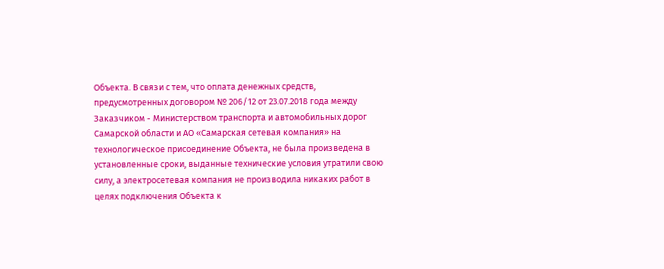Объекта. В связи с тем, что оплата денежных средств, предусмотренных договором № 206/12 от 23.07.2018 года между Заказчиком - Министерством транспорта и автомобильных дорог Самарской области и АО «Самарская сетевая компания» на технологическое присоединение Объекта, не была произведена в установленные сроки, выданные технические условия утратили свою силу, а электросетевая компания не производила никаких работ в целях подключения Объекта к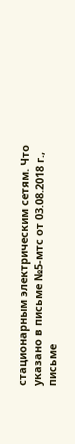стационарным электрическим сетям. Что указано в письме №5-мтс от 03.08.2018 г., письме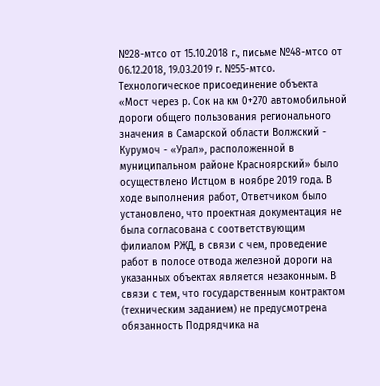№28-мтсо от 15.10.2018 г., письме №48-мтсо от 06.12.2018, 19.03.2019 г. №55-мтсо. Технологическое присоединение объекта «Мост через р. Сок на км 0+270 автомобильной дороги общего пользования регионального значения в Самарской области Волжский - Курумоч - «Урал», расположенной в муниципальном районе Красноярский» было осуществлено Истцом в ноябре 2019 года. В ходе выполнения работ, Ответчиком было установлено, что проектная документация не была согласована с соответствующим филиалом РЖД, в связи с чем, проведение работ в полосе отвода железной дороги на указанных объектах является незаконным. В связи с тем, что государственным контрактом (техническим заданием) не предусмотрена обязанность Подрядчика на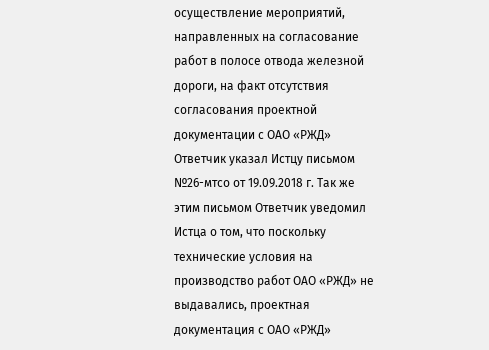осуществление мероприятий, направленных на согласование работ в полосе отвода железной дороги, на факт отсутствия согласования проектной документации с ОАО «РЖД» Ответчик указал Истцу письмом №26-мтсо от 19.09.2018 г. Так же этим письмом Ответчик уведомил Истца о том, что поскольку технические условия на производство работ ОАО «РЖД» не выдавались, проектная документация с ОАО «РЖД»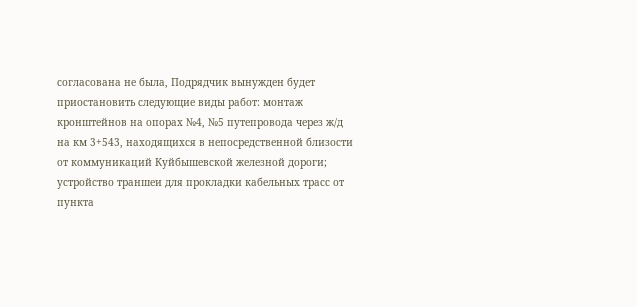согласована не была, Подрядчик вынужден будет приостановить следующие виды работ: монтаж кронштейнов на опорах №4, №5 путепровода через ж/д на км 3+543, находящихся в непосредственной близости от коммуникаций Куйбышевской железной дороги; устройство траншеи для прокладки кабельных трасс от пункта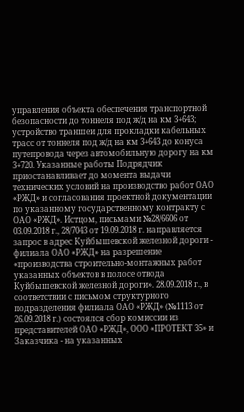управления объекта обеспечения транспортной безопасности до тоннеля под ж/д на км 3+643; устройство траншеи для прокладки кабельных трасс от тоннеля под ж/д на км 3+643 до конуса путепровода через автомобильную дорогу на км 3+720. Указанные работы Подрядчик приостанавливает до момента выдачи технических условий на производство работ ОАО «РЖД» и согласования проектной документации по указанному государственному контракту с ОАО «РЖД». Истцом, письмами №28/6606 от 03.09.2018 г., 28/7043 от 19.09.2018 г. направляется запрос в адрес Куйбышевской железной дороги - филиала ОАО «РЖД» на разрешение «производства строительно-монтажных работ указанных объектов в полосе отвода Куйбышевской железной дороги». 28.09.2018 г., в соответствии с письмом структурного подразделения филиала ОАО «РЖД» (№1113 от 26.09.2018 г.) состоялся сбор комиссии из представителей ОАО «РЖД», ООО «ПРОТЕКТ 35» и Заказчика - на указанных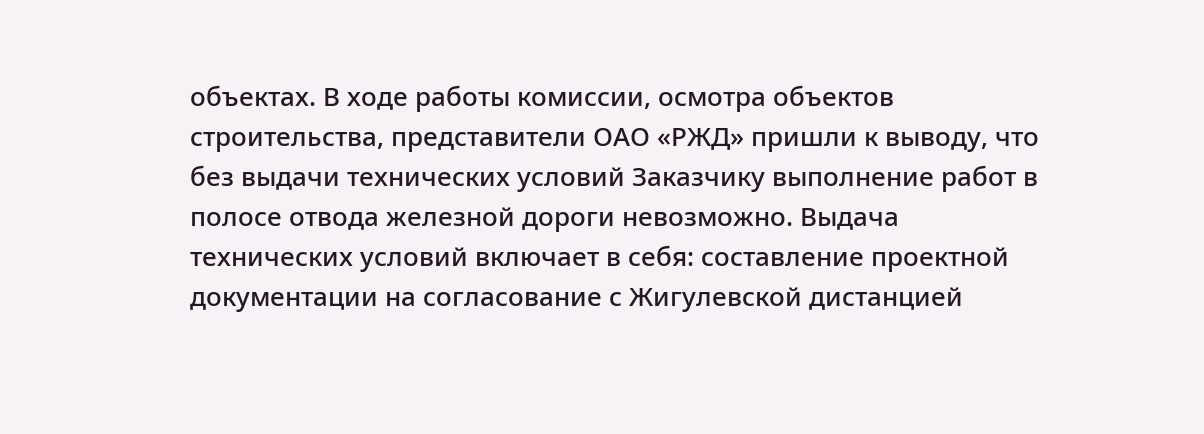объектах. В ходе работы комиссии, осмотра объектов строительства, представители ОАО «РЖД» пришли к выводу, что без выдачи технических условий Заказчику выполнение работ в полосе отвода железной дороги невозможно. Выдача технических условий включает в себя: составление проектной документации на согласование с Жигулевской дистанцией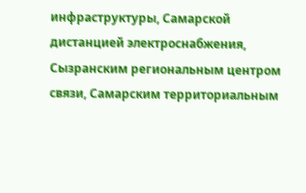инфраструктуры, Самарской дистанцией электроснабжения, Сызранским региональным центром связи, Самарским территориальным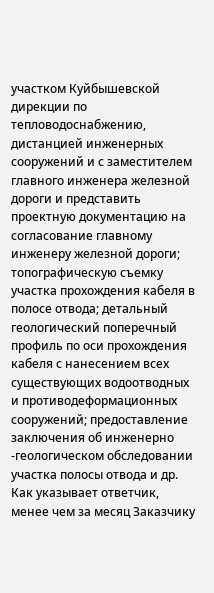участком Куйбышевской дирекции по тепловодоснабжению, дистанцией инженерных сооружений и с заместителем главного инженера железной дороги и представить проектную документацию на согласование главному инженеру железной дороги; топографическую съемку участка прохождения кабеля в полосе отвода; детальный геологический поперечный профиль по оси прохождения кабеля с нанесением всех существующих водоотводных и противодеформационных сооружений; предоставление заключения об инженерно -геологическом обследовании участка полосы отвода и др. Как указывает ответчик, менее чем за месяц Заказчику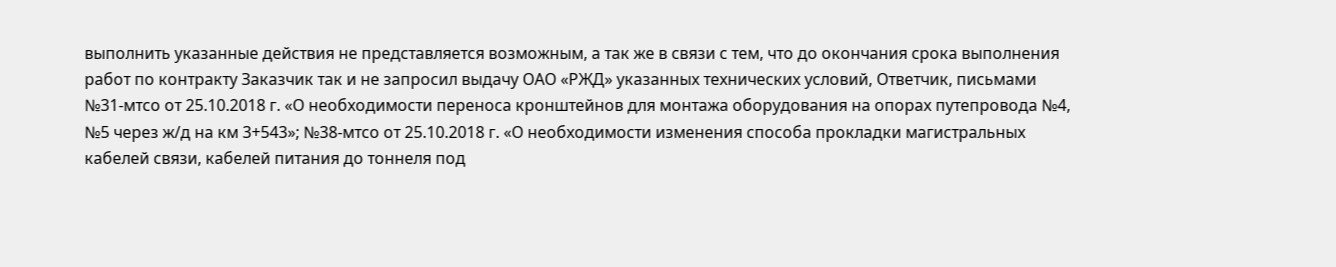выполнить указанные действия не представляется возможным, а так же в связи с тем, что до окончания срока выполнения работ по контракту Заказчик так и не запросил выдачу ОАО «РЖД» указанных технических условий, Ответчик, письмами №31-мтсо от 25.10.2018 г. «О необходимости переноса кронштейнов для монтажа оборудования на опорах путепровода №4, №5 через ж/д на км 3+543»; №38-мтсо от 25.10.2018 г. «О необходимости изменения способа прокладки магистральных кабелей связи, кабелей питания до тоннеля под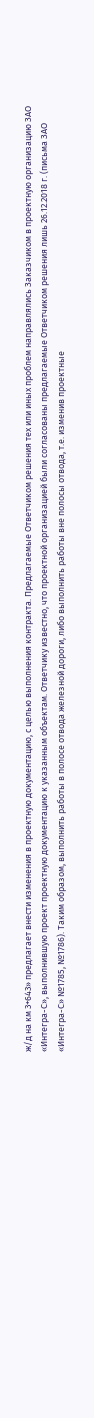ж/д на км 3+643» предлагает внести изменения в проектную документацию, с целью выполнения контракта. Предлагаемые Ответчиком решения тех или иных проблем направлялись Заказчиком в проектную организацию ЗАО «Интегра-С», выполнившую проект проектную документацию к указанным объектам. Ответчику известно, что проектной организацией были согласованы предлагаемые Ответчиком решения лишь 26.12.2018 г. (письма ЗАО «Интегра-С» №1785, №1786). Таким образом, выполнить работы в полосе отвода железной дороги, либо выполнить работы вне полосы отвода, т.е. изменив проектные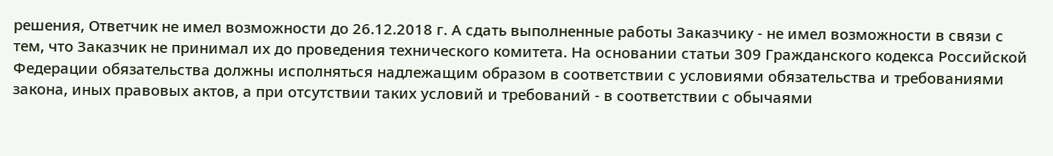решения, Ответчик не имел возможности до 26.12.2018 г. А сдать выполненные работы Заказчику - не имел возможности в связи с тем, что Заказчик не принимал их до проведения технического комитета. На основании статьи 309 Гражданского кодекса Российской Федерации обязательства должны исполняться надлежащим образом в соответствии с условиями обязательства и требованиями закона, иных правовых актов, а при отсутствии таких условий и требований - в соответствии с обычаями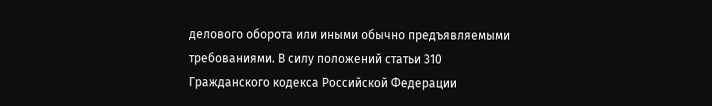делового оборота или иными обычно предъявляемыми требованиями. В силу положений статьи 310 Гражданского кодекса Российской Федерации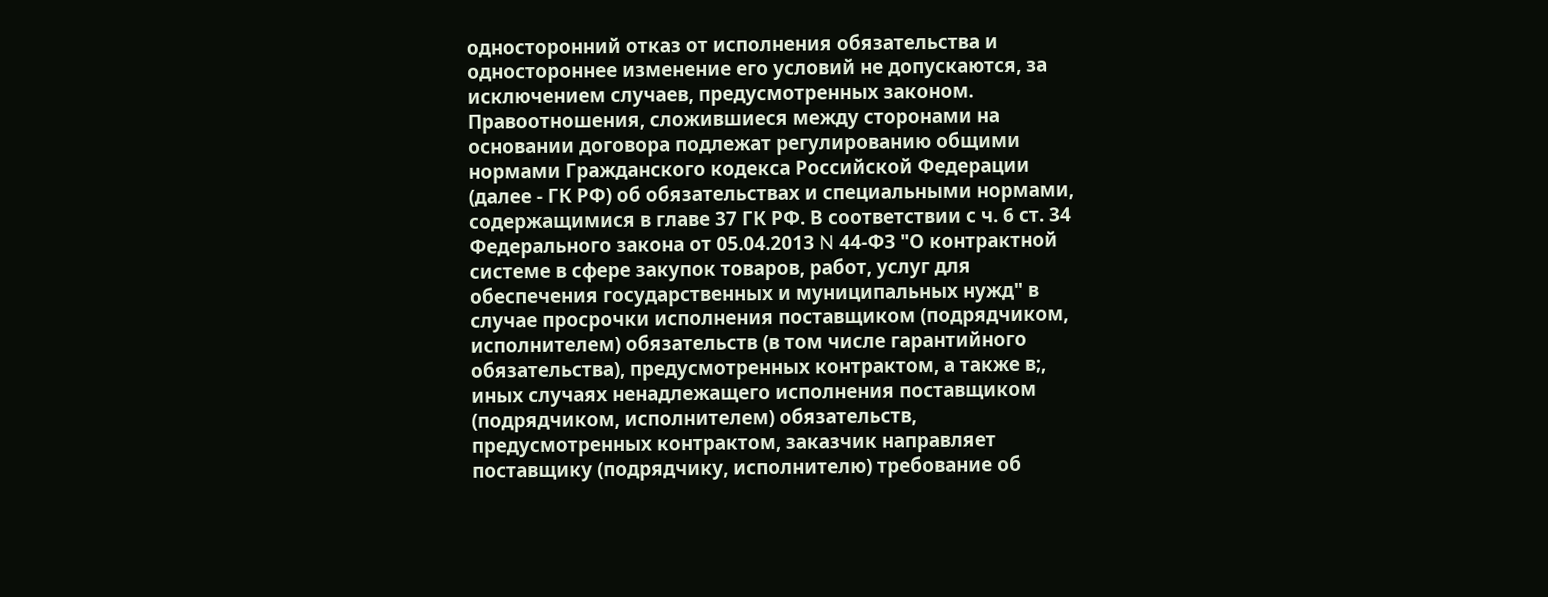односторонний отказ от исполнения обязательства и одностороннее изменение его условий не допускаются, за исключением случаев, предусмотренных законом. Правоотношения, сложившиеся между сторонами на основании договора подлежат регулированию общими нормами Гражданского кодекса Российской Федерации (далее - ГК РФ) об обязательствах и специальными нормами, содержащимися в главе 37 ГК РФ. В соответствии с ч. 6 ст. 34 Федерального закона от 05.04.2013 N 44-ФЗ "О контрактной системе в сфере закупок товаров, работ, услуг для обеспечения государственных и муниципальных нужд" в случае просрочки исполнения поставщиком (подрядчиком, исполнителем) обязательств (в том числе гарантийного обязательства), предусмотренных контрактом, а также в;, иных случаях ненадлежащего исполнения поставщиком (подрядчиком, исполнителем) обязательств, предусмотренных контрактом, заказчик направляет поставщику (подрядчику, исполнителю) требование об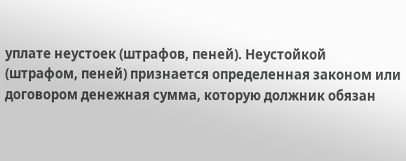уплате неустоек (штрафов, пеней). Неустойкой (штрафом, пеней) признается определенная законом или договором денежная сумма, которую должник обязан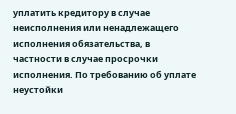уплатить кредитору в случае неисполнения или ненадлежащего исполнения обязательства, в частности в случае просрочки исполнения. По требованию об уплате неустойки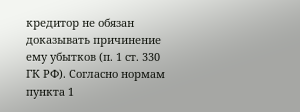кредитор не обязан доказывать причинение ему убытков (п. 1 ст. 330 ГК РФ). Согласно нормам пункта 1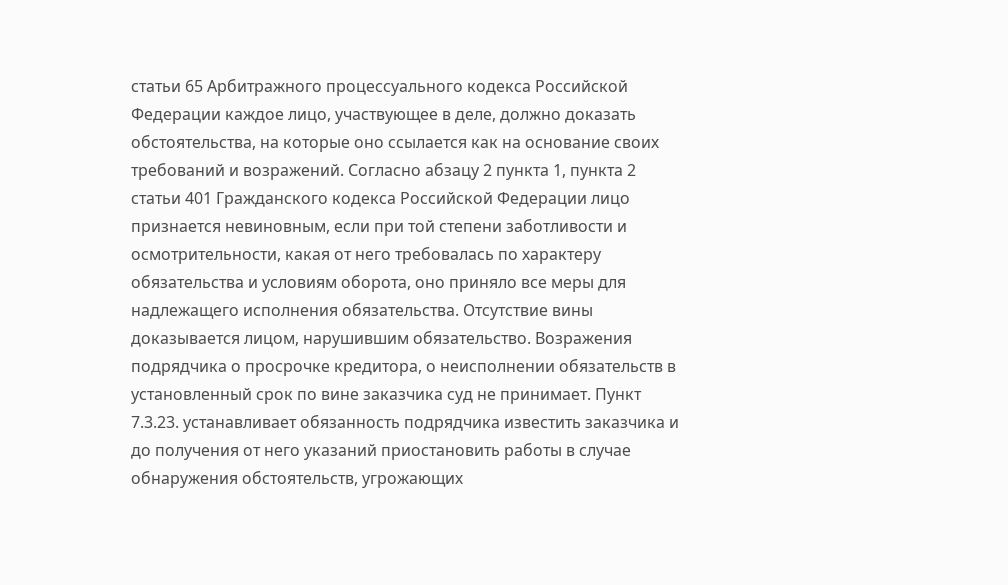статьи 65 Арбитражного процессуального кодекса Российской Федерации каждое лицо, участвующее в деле, должно доказать обстоятельства, на которые оно ссылается как на основание своих требований и возражений. Согласно абзацу 2 пункта 1, пункта 2 статьи 401 Гражданского кодекса Российской Федерации лицо признается невиновным, если при той степени заботливости и осмотрительности, какая от него требовалась по характеру обязательства и условиям оборота, оно приняло все меры для надлежащего исполнения обязательства. Отсутствие вины доказывается лицом, нарушившим обязательство. Возражения подрядчика о просрочке кредитора, о неисполнении обязательств в установленный срок по вине заказчика суд не принимает. Пункт 7.3.23. устанавливает обязанность подрядчика известить заказчика и до получения от него указаний приостановить работы в случае обнаружения обстоятельств, угрожающих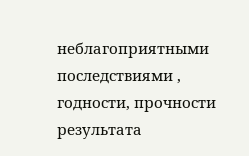неблагоприятными последствиями , годности, прочности результата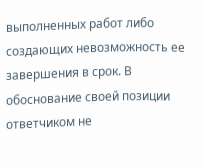выполненных работ либо создающих невозможность ее завершения в срок. В обоснование своей позиции ответчиком не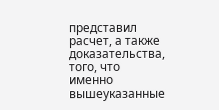представил расчет, а также доказательства, того, что именно вышеуказанные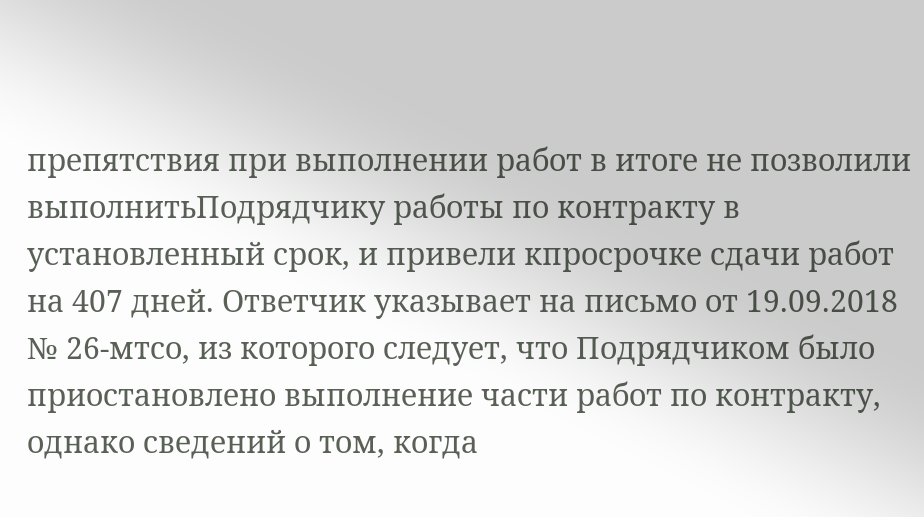препятствия при выполнении работ в итоге не позволили выполнитьПодрядчику работы по контракту в установленный срок, и привели кпросрочке сдачи работ на 407 дней. Ответчик указывает на письмо от 19.09.2018 № 26-мтсо, из которого следует, что Подрядчиком было приостановлено выполнение части работ по контракту, однако сведений о том, когда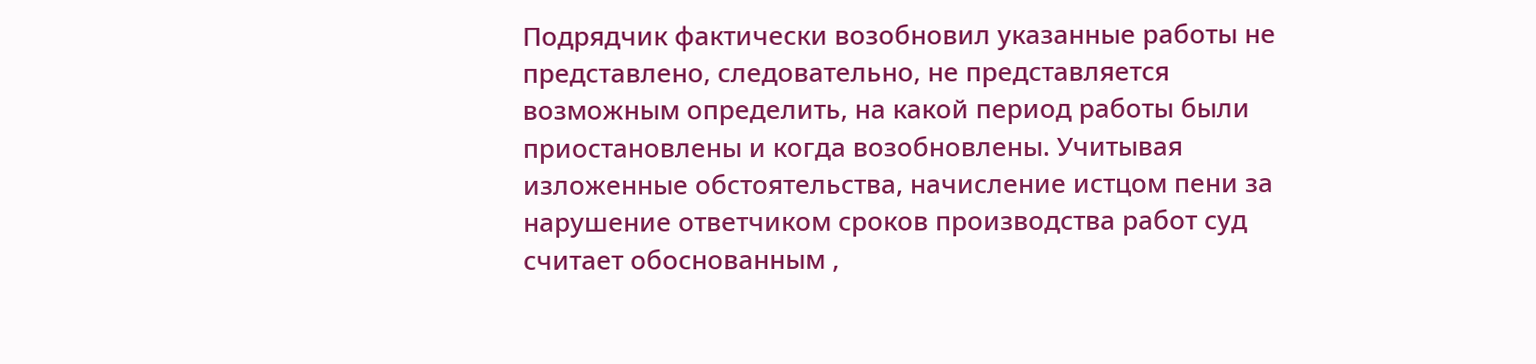Подрядчик фактически возобновил указанные работы не представлено, следовательно, не представляется возможным определить, на какой период работы были приостановлены и когда возобновлены. Учитывая изложенные обстоятельства, начисление истцом пени за нарушение ответчиком сроков производства работ суд считает обоснованным ,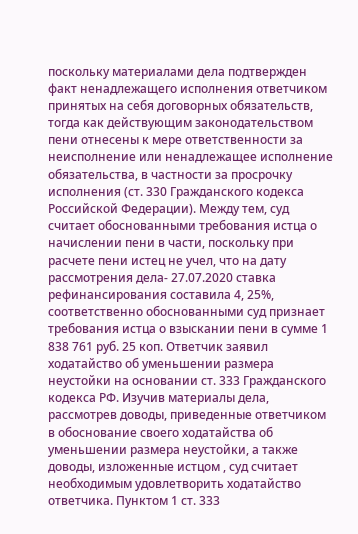поскольку материалами дела подтвержден факт ненадлежащего исполнения ответчиком принятых на себя договорных обязательств, тогда как действующим законодательством пени отнесены к мере ответственности за неисполнение или ненадлежащее исполнение обязательства, в частности за просрочку исполнения (ст. 330 Гражданского кодекса Российской Федерации). Между тем, суд считает обоснованными требования истца о начислении пени в части, поскольку при расчете пени истец не учел, что на дату рассмотрения дела- 27.07.2020 ставка рефинансирования составила 4, 25%, соответственно обоснованными суд признает требования истца о взыскании пени в сумме 1 838 761 руб. 25 коп. Ответчик заявил ходатайство об уменьшении размера неустойки на основании ст. 333 Гражданского кодекса РФ. Изучив материалы дела, рассмотрев доводы, приведенные ответчиком в обоснование своего ходатайства об уменьшении размера неустойки, а также доводы, изложенные истцом , суд считает необходимым удовлетворить ходатайство ответчика. Пунктом 1 ст. 333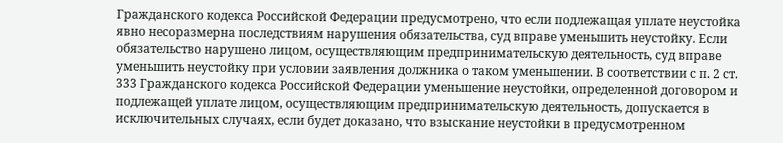Гражданского кодекса Российской Федерации предусмотрено, что если подлежащая уплате неустойка явно несоразмерна последствиям нарушения обязательства, суд вправе уменьшить неустойку. Если обязательство нарушено лицом, осуществляющим предпринимательскую деятельность, суд вправе уменьшить неустойку при условии заявления должника о таком уменьшении. В соответствии с п. 2 ст. 333 Гражданского кодекса Российской Федерации уменьшение неустойки, определенной договором и подлежащей уплате лицом, осуществляющим предпринимательскую деятельность, допускается в исключительных случаях, если будет доказано, что взыскание неустойки в предусмотренном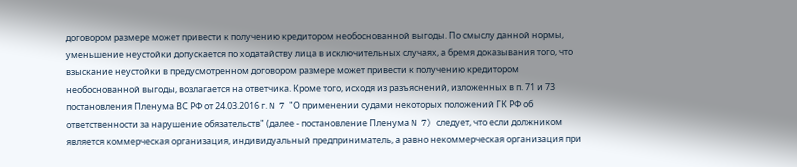договором размере может привести к получению кредитором необоснованной выгоды. По смыслу данной нормы, уменьшение неустойки допускается по ходатайству лица в исключительных случаях, а бремя доказывания того, что взыскание неустойки в предусмотренном договором размере может привести к получению кредитором необоснованной выгоды, возлагается на ответчика. Кроме того, исходя из разъяснений, изложенных в п. 71 и 73 постановления Пленума ВС РФ от 24.03.2016 г. N 7 "О применении судами некоторых положений ГК РФ об ответственности за нарушение обязательств" (далее - постановление Пленума N 7) следует, что если должником является коммерческая организация, индивидуальный предприниматель, а равно некоммерческая организация при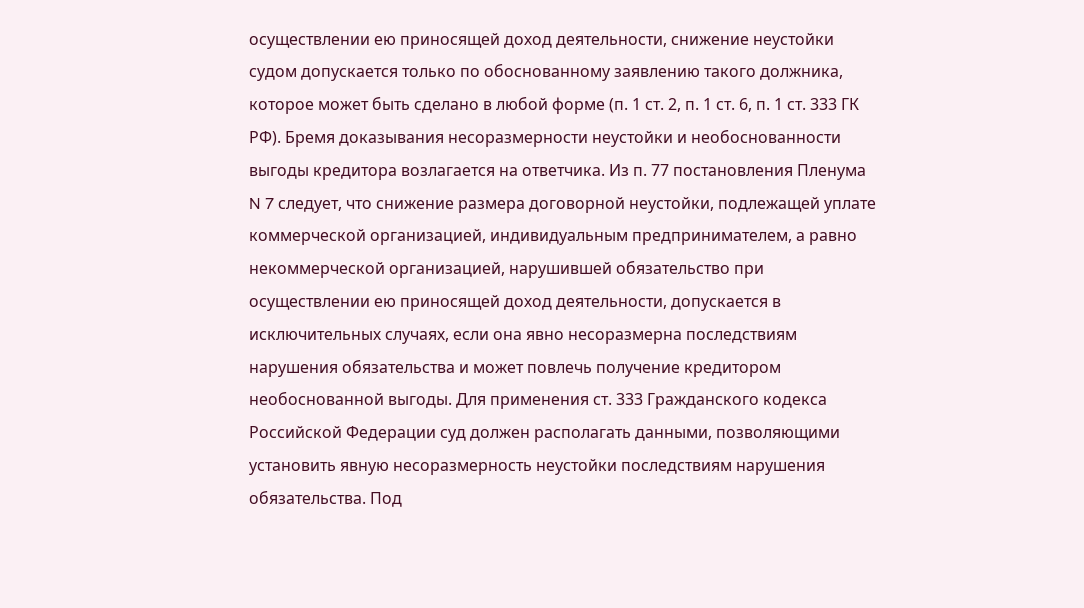осуществлении ею приносящей доход деятельности, снижение неустойки судом допускается только по обоснованному заявлению такого должника, которое может быть сделано в любой форме (п. 1 ст. 2, п. 1 ст. 6, п. 1 ст. 333 ГК РФ). Бремя доказывания несоразмерности неустойки и необоснованности выгоды кредитора возлагается на ответчика. Из п. 77 постановления Пленума N 7 следует, что снижение размера договорной неустойки, подлежащей уплате коммерческой организацией, индивидуальным предпринимателем, а равно некоммерческой организацией, нарушившей обязательство при осуществлении ею приносящей доход деятельности, допускается в исключительных случаях, если она явно несоразмерна последствиям нарушения обязательства и может повлечь получение кредитором необоснованной выгоды. Для применения ст. 333 Гражданского кодекса Российской Федерации суд должен располагать данными, позволяющими установить явную несоразмерность неустойки последствиям нарушения обязательства. Под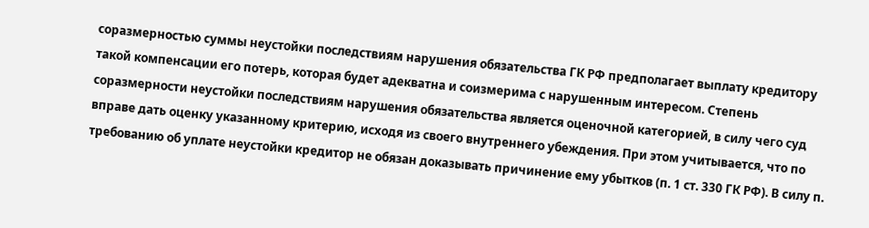соразмерностью суммы неустойки последствиям нарушения обязательства ГК РФ предполагает выплату кредитору такой компенсации его потерь, которая будет адекватна и соизмерима с нарушенным интересом. Степень соразмерности неустойки последствиям нарушения обязательства является оценочной категорией, в силу чего суд вправе дать оценку указанному критерию, исходя из своего внутреннего убеждения. При этом учитывается, что по требованию об уплате неустойки кредитор не обязан доказывать причинение ему убытков (п. 1 ст. 330 ГК РФ). В силу п.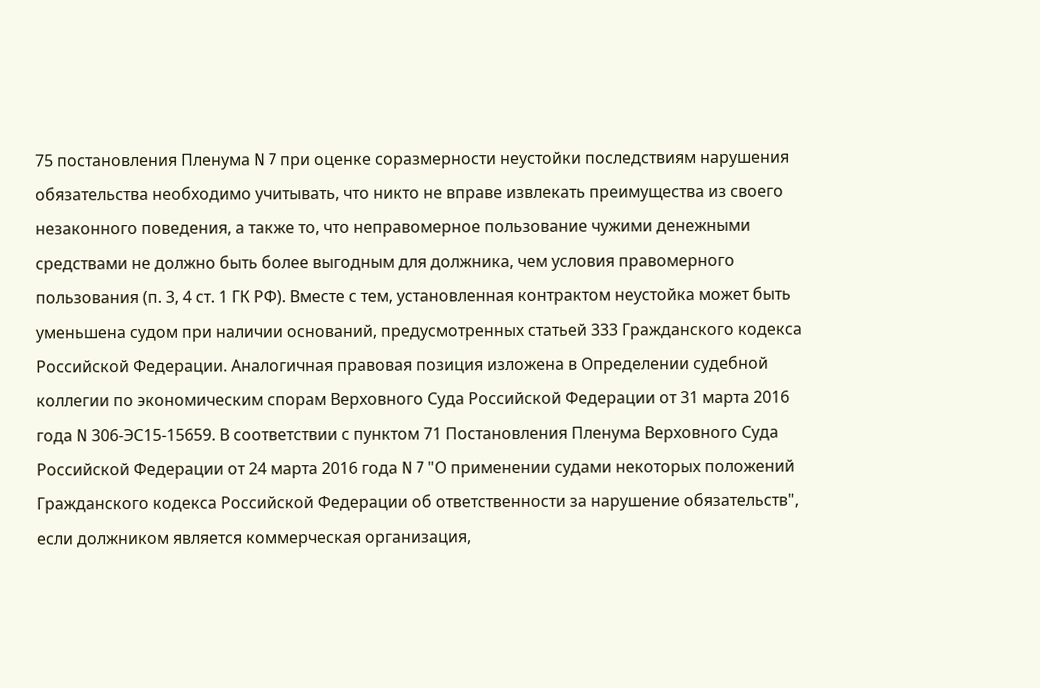75 постановления Пленума N 7 при оценке соразмерности неустойки последствиям нарушения обязательства необходимо учитывать, что никто не вправе извлекать преимущества из своего незаконного поведения, а также то, что неправомерное пользование чужими денежными средствами не должно быть более выгодным для должника, чем условия правомерного пользования (п. 3, 4 ст. 1 ГК РФ). Вместе с тем, установленная контрактом неустойка может быть уменьшена судом при наличии оснований, предусмотренных статьей 333 Гражданского кодекса Российской Федерации. Аналогичная правовая позиция изложена в Определении судебной коллегии по экономическим спорам Верховного Суда Российской Федерации от 31 марта 2016 года N 306-ЭС15-15659. В соответствии с пунктом 71 Постановления Пленума Верховного Суда Российской Федерации от 24 марта 2016 года N 7 "О применении судами некоторых положений Гражданского кодекса Российской Федерации об ответственности за нарушение обязательств", если должником является коммерческая организация,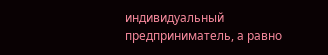индивидуальный предприниматель, а равно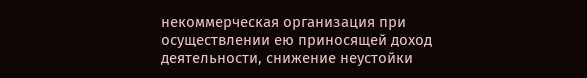некоммерческая организация при осуществлении ею приносящей доход деятельности, снижение неустойки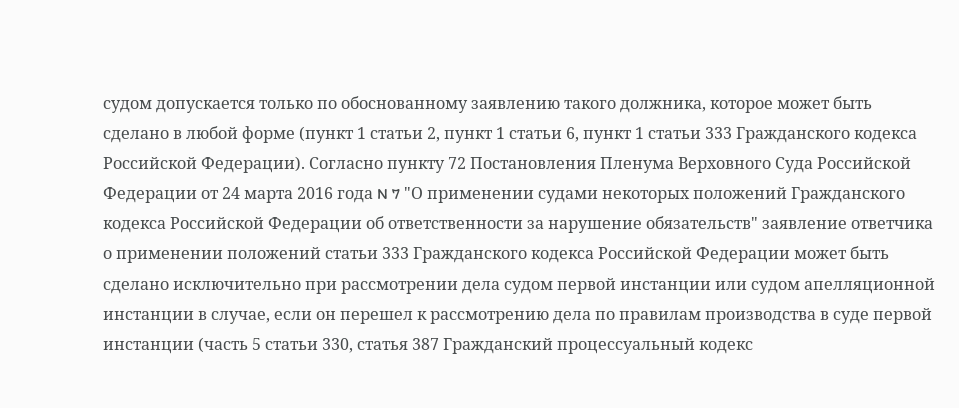судом допускается только по обоснованному заявлению такого должника, которое может быть сделано в любой форме (пункт 1 статьи 2, пункт 1 статьи 6, пункт 1 статьи 333 Гражданского кодекса Российской Федерации). Согласно пункту 72 Постановления Пленума Верховного Суда Российской Федерации от 24 марта 2016 года N 7 "О применении судами некоторых положений Гражданского кодекса Российской Федерации об ответственности за нарушение обязательств" заявление ответчика о применении положений статьи 333 Гражданского кодекса Российской Федерации может быть сделано исключительно при рассмотрении дела судом первой инстанции или судом апелляционной инстанции в случае, если он перешел к рассмотрению дела по правилам производства в суде первой инстанции (часть 5 статьи 330, статья 387 Гражданский процессуальный кодекс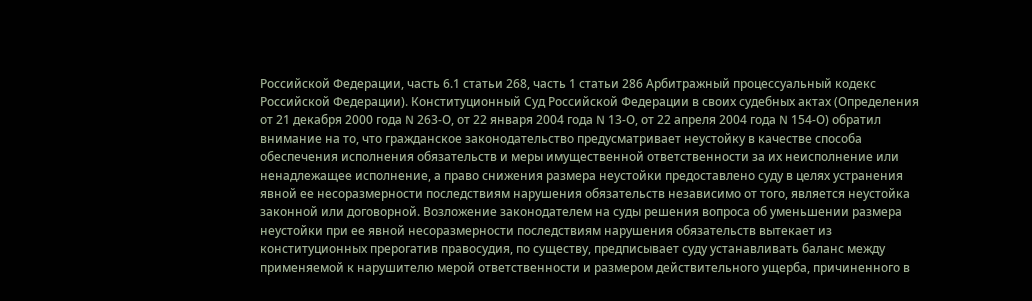Российской Федерации, часть 6.1 статьи 268, часть 1 статьи 286 Арбитражный процессуальный кодекс Российской Федерации). Конституционный Суд Российской Федерации в своих судебных актах (Определения от 21 декабря 2000 года N 263-О, от 22 января 2004 года N 13-О, от 22 апреля 2004 года N 154-О) обратил внимание на то, что гражданское законодательство предусматривает неустойку в качестве способа обеспечения исполнения обязательств и меры имущественной ответственности за их неисполнение или ненадлежащее исполнение, а право снижения размера неустойки предоставлено суду в целях устранения явной ее несоразмерности последствиям нарушения обязательств независимо от того, является неустойка законной или договорной. Возложение законодателем на суды решения вопроса об уменьшении размера неустойки при ее явной несоразмерности последствиям нарушения обязательств вытекает из конституционных прерогатив правосудия, по существу, предписывает суду устанавливать баланс между применяемой к нарушителю мерой ответственности и размером действительного ущерба, причиненного в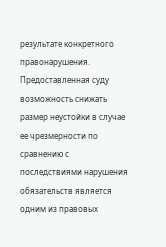результате конкретного правонарушения. Предоставленная суду возможность снижать размер неустойки в случае ее чрезмерности по сравнению с последствиями нарушения обязательств является одним из правовых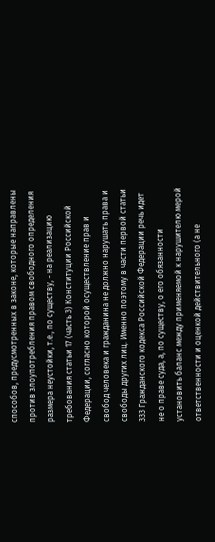способов, предусмотренных в законе, которые направлены против злоупотребления правом свободного определения размера неустойки, т.е., по существу, - на реализацию требования статьи 17 (часть 3) Конституции Российской Федерации, согласно которой осуществление прав и свобод человека и гражданина не должно нарушать права и свободы других лиц. Именно поэтому в части первой статьи 333 Гражданского кодекса Российской Федерации речь идет не о праве суда, а, по существу, о его обязанности установить баланс между применяемой к нарушителю мерой ответственности и оценкой действительного (а не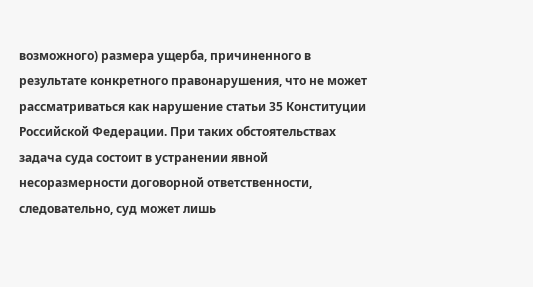возможного) размера ущерба, причиненного в результате конкретного правонарушения, что не может рассматриваться как нарушение статьи 35 Конституции Российской Федерации. При таких обстоятельствах задача суда состоит в устранении явной несоразмерности договорной ответственности, следовательно, суд может лишь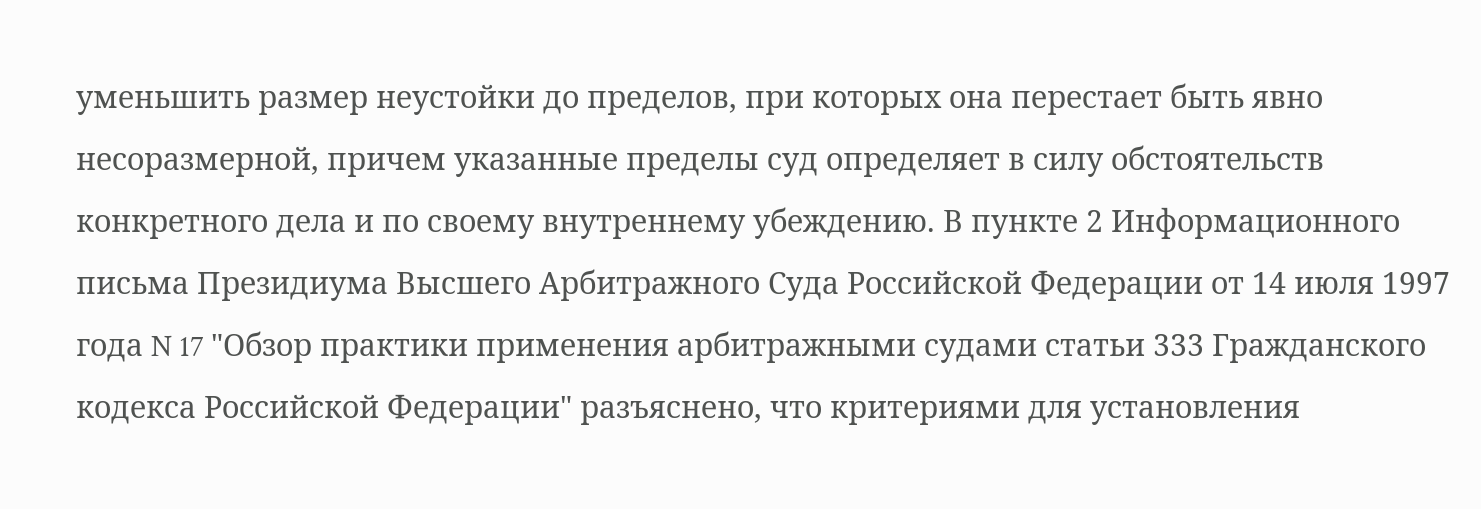уменьшить размер неустойки до пределов, при которых она перестает быть явно несоразмерной, причем указанные пределы суд определяет в силу обстоятельств конкретного дела и по своему внутреннему убеждению. В пункте 2 Информационного письма Президиума Высшего Арбитражного Суда Российской Федерации от 14 июля 1997 года N 17 "Обзор практики применения арбитражными судами статьи 333 Гражданского кодекса Российской Федерации" разъяснено, что критериями для установления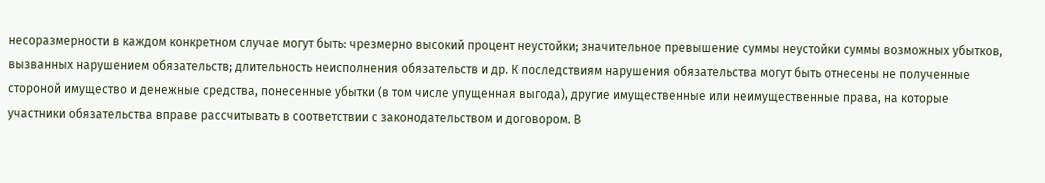несоразмерности в каждом конкретном случае могут быть: чрезмерно высокий процент неустойки; значительное превышение суммы неустойки суммы возможных убытков, вызванных нарушением обязательств; длительность неисполнения обязательств и др. К последствиям нарушения обязательства могут быть отнесены не полученные стороной имущество и денежные средства, понесенные убытки (в том числе упущенная выгода), другие имущественные или неимущественные права, на которые участники обязательства вправе рассчитывать в соответствии с законодательством и договором. В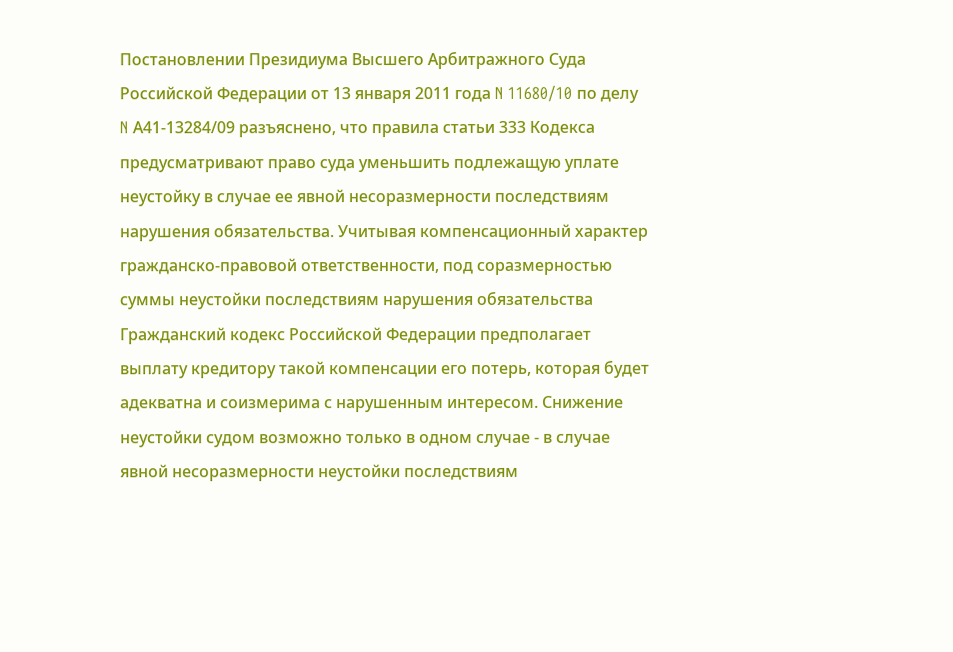Постановлении Президиума Высшего Арбитражного Суда Российской Федерации от 13 января 2011 года N 11680/10 по делу N А41-13284/09 разъяснено, что правила статьи 333 Кодекса предусматривают право суда уменьшить подлежащую уплате неустойку в случае ее явной несоразмерности последствиям нарушения обязательства. Учитывая компенсационный характер гражданско-правовой ответственности, под соразмерностью суммы неустойки последствиям нарушения обязательства Гражданский кодекс Российской Федерации предполагает выплату кредитору такой компенсации его потерь, которая будет адекватна и соизмерима с нарушенным интересом. Снижение неустойки судом возможно только в одном случае - в случае явной несоразмерности неустойки последствиям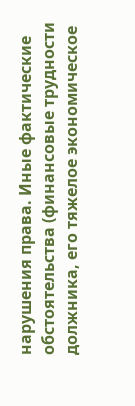нарушения права. Иные фактические обстоятельства (финансовые трудности должника, его тяжелое экономическое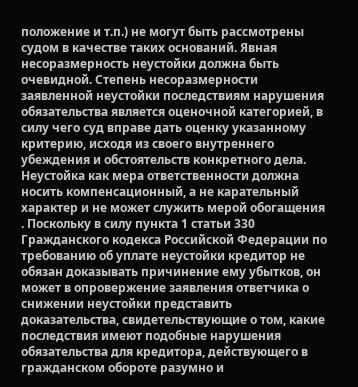положение и т.п.) не могут быть рассмотрены судом в качестве таких оснований. Явная несоразмерность неустойки должна быть очевидной. Степень несоразмерности заявленной неустойки последствиям нарушения обязательства является оценочной категорией, в силу чего суд вправе дать оценку указанному критерию, исходя из своего внутреннего убеждения и обстоятельств конкретного дела. Неустойка как мера ответственности должна носить компенсационный, а не карательный характер и не может служить мерой обогащения . Поскольку в силу пункта 1 статьи 330 Гражданского кодекса Российской Федерации по требованию об уплате неустойки кредитор не обязан доказывать причинение ему убытков, он может в опровержение заявления ответчика о снижении неустойки представить доказательства, свидетельствующие о том, какие последствия имеют подобные нарушения обязательства для кредитора, действующего в гражданском обороте разумно и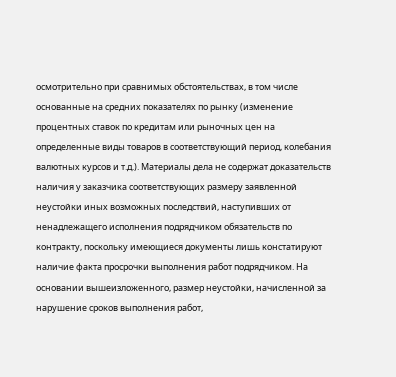осмотрительно при сравнимых обстоятельствах, в том числе основанные на средних показателях по рынку (изменение процентных ставок по кредитам или рыночных цен на определенные виды товаров в соответствующий период, колебания валютных курсов и т.д.). Материалы дела не содержат доказательств наличия у заказчика соответствующих размеру заявленной неустойки иных возможных последствий, наступивших от ненадлежащего исполнения подрядчиком обязательств по контракту, поскольку имеющиеся документы лишь констатируют наличие факта просрочки выполнения работ подрядчиком. На основании вышеизложенного, размер неустойки, начисленной за нарушение сроков выполнения работ,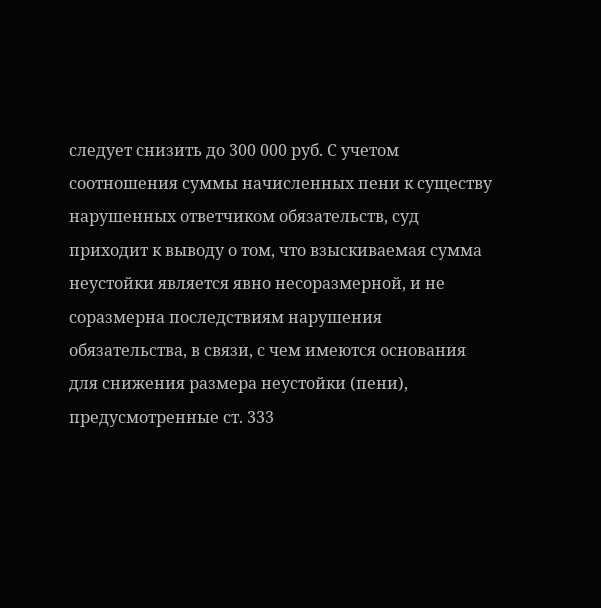следует снизить до 300 000 руб. С учетом соотношения суммы начисленных пени к существу нарушенных ответчиком обязательств, суд приходит к выводу о том, что взыскиваемая сумма неустойки является явно несоразмерной, и не соразмерна последствиям нарушения обязательства, в связи, с чем имеются основания для снижения размера неустойки (пени), предусмотренные ст. 333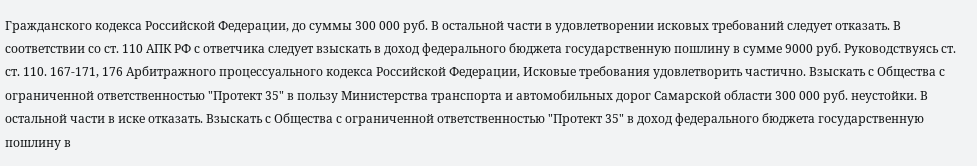Гражданского кодекса Российской Федерации, до суммы 300 000 руб. В остальной части в удовлетворении исковых требований следует отказать. В соответствии со ст. 110 АПК РФ с ответчика следует взыскать в доход федерального бюджета государственную пошлину в сумме 9000 руб. Руководствуясь ст. ст. 110. 167-171, 176 Арбитражного процессуального кодекса Российской Федерации, Исковые требования удовлетворить частично. Взыскать с Общества с ограниченной ответственностью "Протект 35" в пользу Министерства транспорта и автомобильных дорог Самарской области 300 000 руб. неустойки. В остальной части в иске отказать. Взыскать с Общества с ограниченной ответственностью "Протект 35" в доход федерального бюджета государственную пошлину в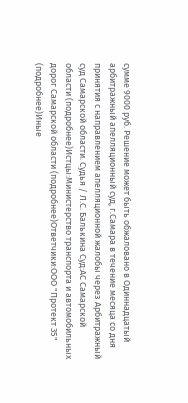сумме 9000 руб. Решение может быть обжаловано в Одиннадцатый арбитражный апелляционный суд, г.Самара в течение месяца со дня принятия с направлением апелляционной жалобы через Арбитражный суд Самарской области. Судья / Л.С. Балькина Суд:АС Самарской области (подробнее)Истцы:Министерство транспорта и автомобильных дорог Самарской области (подробнее)Ответчики:ООО "Протект 35" (подробнее)Иные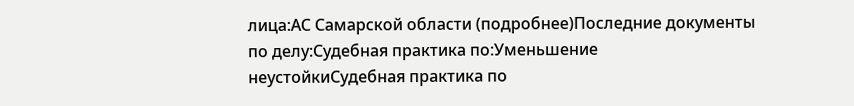лица:АС Самарской области (подробнее)Последние документы по делу:Судебная практика по:Уменьшение неустойкиСудебная практика по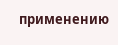применению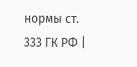нормы ст. 333 ГК РФ |